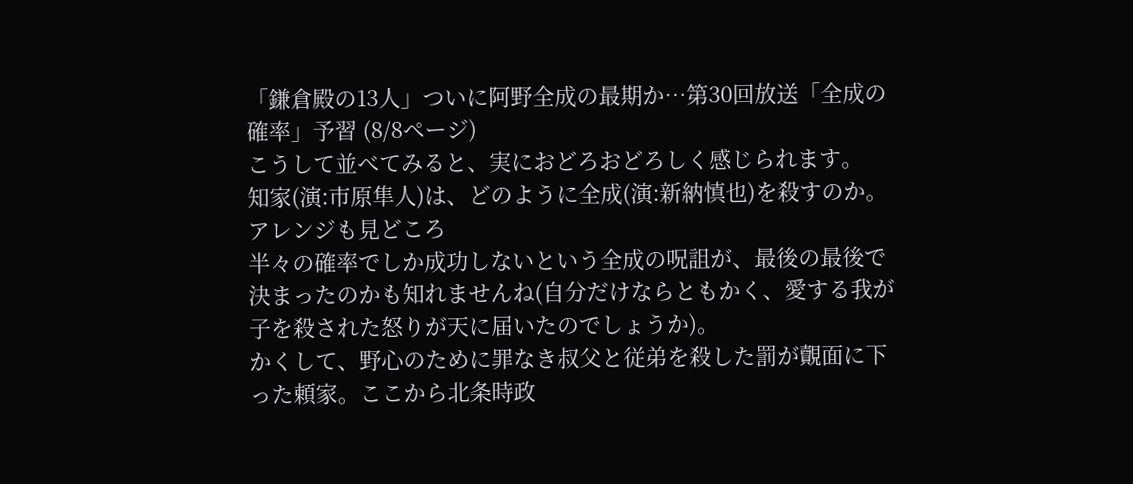「鎌倉殿の13人」ついに阿野全成の最期か…第30回放送「全成の確率」予習 (8/8ページ)
こうして並べてみると、実におどろおどろしく感じられます。
知家(演:市原隼人)は、どのように全成(演:新納慎也)を殺すのか。アレンジも見どころ
半々の確率でしか成功しないという全成の呪詛が、最後の最後で決まったのかも知れませんね(自分だけならともかく、愛する我が子を殺された怒りが天に届いたのでしょうか)。
かくして、野心のために罪なき叔父と従弟を殺した罰が覿面に下った頼家。ここから北条時政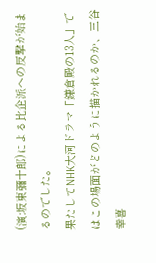(演:坂東彌十郎)による比企派への反撃が始まるのでした。
果たしてNHK大河ドラマ「鎌倉殿の13人」ではこの場面がどのように描かれるのか、三谷幸喜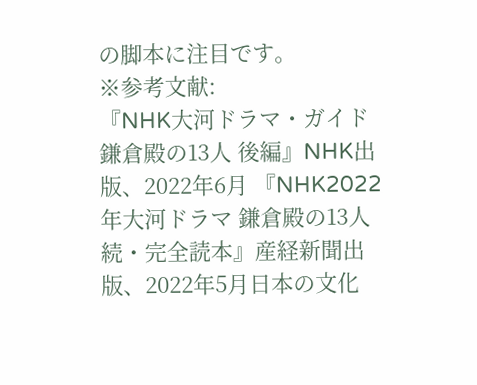の脚本に注目です。
※参考文献:
『NHK大河ドラマ・ガイド 鎌倉殿の13人 後編』NHK出版、2022年6月 『NHK2022年大河ドラマ 鎌倉殿の13人 続・完全読本』産経新聞出版、2022年5月日本の文化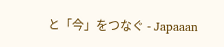と「今」をつなぐ - Japaaan